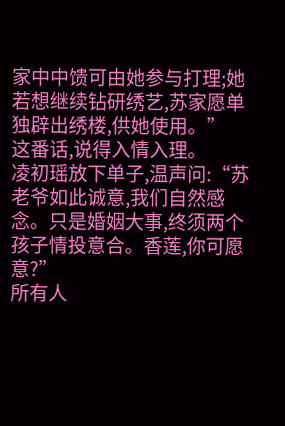家中中馈可由她参与打理;她若想继续钻研绣艺,苏家愿单独辟出绣楼,供她使用。”
这番话,说得入情入理。
凌初瑶放下单子,温声问:“苏老爷如此诚意,我们自然感念。只是婚姻大事,终须两个孩子情投意合。香莲,你可愿意?”
所有人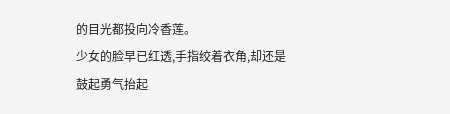的目光都投向冷香莲。
少女的脸早已红透,手指绞着衣角,却还是鼓起勇气抬起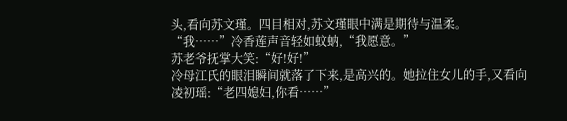头,看向苏文瑾。四目相对,苏文瑾眼中满是期待与温柔。
“我……”冷香莲声音轻如蚊蚋,“我愿意。”
苏老爷抚掌大笑:“好!好!”
冷母江氏的眼泪瞬间就落了下来,是高兴的。她拉住女儿的手,又看向凌初瑶:“老四媳妇,你看……”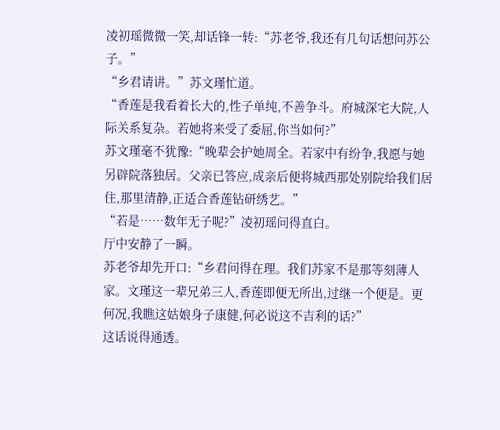凌初瑶微微一笑,却话锋一转:“苏老爷,我还有几句话想问苏公子。”
“乡君请讲。”苏文瑾忙道。
“香莲是我看着长大的,性子单纯,不善争斗。府城深宅大院,人际关系复杂。若她将来受了委屈,你当如何?”
苏文瑾毫不犹豫:“晚辈会护她周全。若家中有纷争,我愿与她另辟院落独居。父亲已答应,成亲后便将城西那处别院给我们居住,那里清静,正适合香莲钻研绣艺。”
“若是……数年无子呢?”凌初瑶问得直白。
厅中安静了一瞬。
苏老爷却先开口:“乡君问得在理。我们苏家不是那等刻薄人家。文瑾这一辈兄弟三人,香莲即便无所出,过继一个便是。更何况,我瞧这姑娘身子康健,何必说这不吉利的话?”
这话说得通透。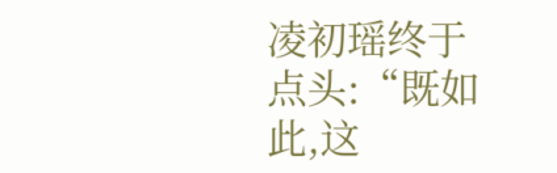凌初瑶终于点头:“既如此,这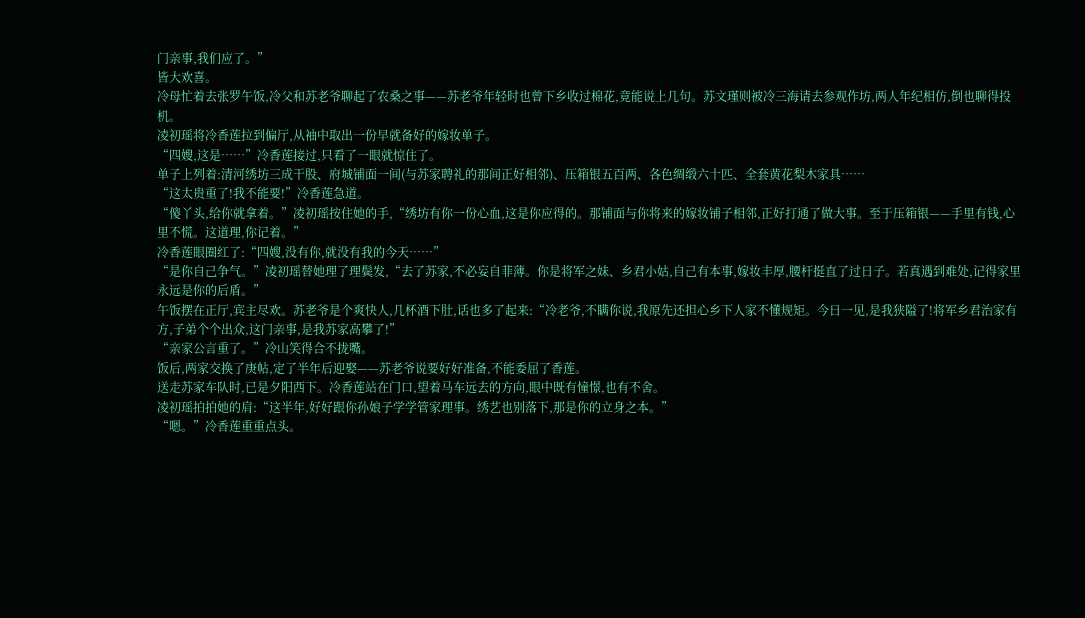门亲事,我们应了。”
皆大欢喜。
冷母忙着去张罗午饭,冷父和苏老爷聊起了农桑之事——苏老爷年轻时也曾下乡收过棉花,竟能说上几句。苏文瑾则被冷三海请去参观作坊,两人年纪相仿,倒也聊得投机。
凌初瑶将冷香莲拉到偏厅,从袖中取出一份早就备好的嫁妆单子。
“四嫂,这是……”冷香莲接过,只看了一眼就惊住了。
单子上列着:清河绣坊三成干股、府城铺面一间(与苏家聘礼的那间正好相邻)、压箱银五百两、各色绸缎六十匹、全套黄花梨木家具……
“这太贵重了!我不能要!”冷香莲急道。
“傻丫头,给你就拿着。”凌初瑶按住她的手,“绣坊有你一份心血,这是你应得的。那铺面与你将来的嫁妆铺子相邻,正好打通了做大事。至于压箱银——手里有钱,心里不慌。这道理,你记着。”
冷香莲眼圈红了:“四嫂,没有你,就没有我的今天……”
“是你自己争气。”凌初瑶替她理了理鬓发,“去了苏家,不必妄自菲薄。你是将军之妹、乡君小姑,自己有本事,嫁妆丰厚,腰杆挺直了过日子。若真遇到难处,记得家里永远是你的后盾。”
午饭摆在正厅,宾主尽欢。苏老爷是个爽快人,几杯酒下肚,话也多了起来:“冷老爷,不瞒你说,我原先还担心乡下人家不懂规矩。今日一见,是我狭隘了!将军乡君治家有方,子弟个个出众,这门亲事,是我苏家高攀了!”
“亲家公言重了。”冷山笑得合不拢嘴。
饭后,两家交换了庚帖,定了半年后迎娶——苏老爷说要好好准备,不能委屈了香莲。
送走苏家车队时,已是夕阳西下。冷香莲站在门口,望着马车远去的方向,眼中既有憧憬,也有不舍。
凌初瑶拍拍她的肩:“这半年,好好跟你孙娘子学学管家理事。绣艺也别落下,那是你的立身之本。”
“嗯。”冷香莲重重点头。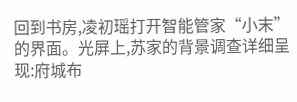回到书房,凌初瑶打开智能管家“小末”的界面。光屏上,苏家的背景调查详细呈现:府城布